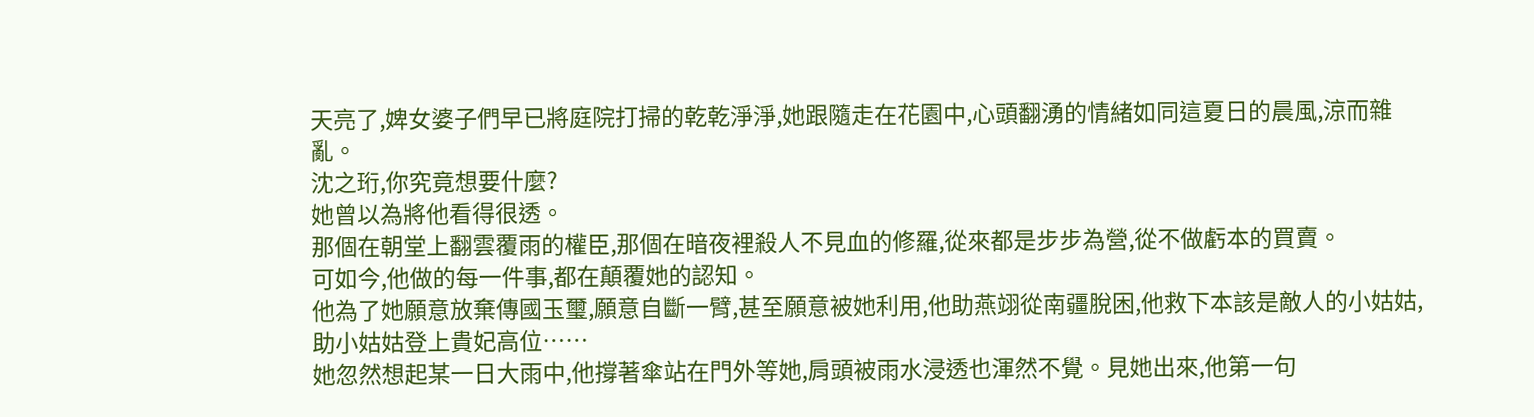天亮了,婢女婆子們早已將庭院打掃的乾乾淨淨,她跟隨走在花園中,心頭翻湧的情緒如同這夏日的晨風,涼而雜亂。
沈之珩,你究竟想要什麼?
她曾以為將他看得很透。
那個在朝堂上翻雲覆雨的權臣,那個在暗夜裡殺人不見血的修羅,從來都是步步為營,從不做虧本的買賣。
可如今,他做的每一件事,都在顛覆她的認知。
他為了她願意放棄傳國玉璽,願意自斷一臂,甚至願意被她利用,他助燕翊從南疆脫困,他救下本該是敵人的小姑姑,助小姑姑登上貴妃高位……
她忽然想起某一日大雨中,他撐著傘站在門外等她,肩頭被雨水浸透也渾然不覺。見她出來,他第一句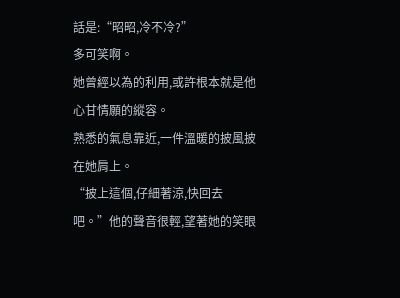話是:“昭昭,冷不冷?”
多可笑啊。
她曾經以為的利用,或許根本就是他心甘情願的縱容。
熟悉的氣息靠近,一件溫暖的披風披在她肩上。
“披上這個,仔細著涼,快回去吧。”他的聲音很輕,望著她的笑眼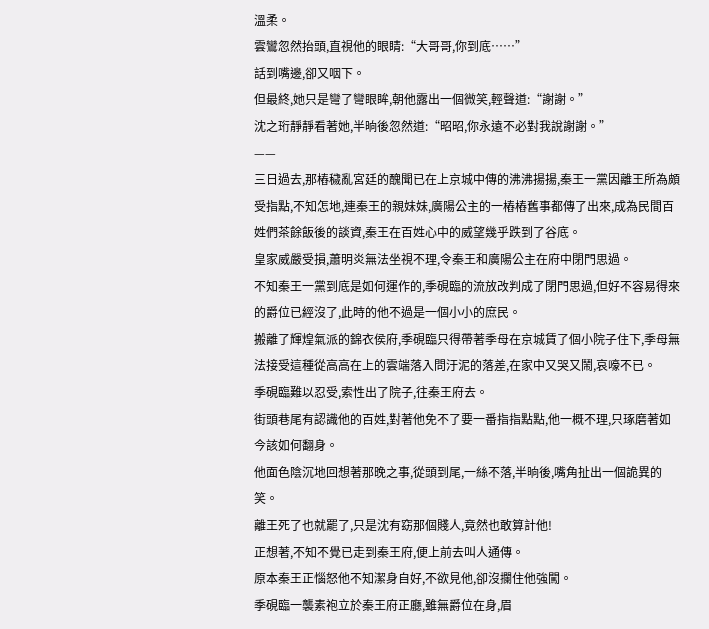溫柔。
雲鸞忽然抬頭,直視他的眼睛:“大哥哥,你到底……”
話到嘴邊,卻又咽下。
但最終,她只是彎了彎眼眸,朝他露出一個微笑,輕聲道:“謝謝。”
沈之珩靜靜看著她,半晌後忽然道:“昭昭,你永遠不必對我說謝謝。”
——
三日過去,那樁穢亂宮廷的醜聞已在上京城中傳的沸沸揚揚,秦王一黨因離王所為頗受指點,不知怎地,連秦王的親妹妹,廣陽公主的一樁樁舊事都傳了出來,成為民間百姓們茶餘飯後的談資,秦王在百姓心中的威望幾乎跌到了谷底。
皇家威嚴受損,蕭明炎無法坐視不理,令秦王和廣陽公主在府中閉門思過。
不知秦王一黨到底是如何運作的,季硯臨的流放改判成了閉門思過,但好不容易得來的爵位已經沒了,此時的他不過是一個小小的庶民。
搬離了輝煌氣派的錦衣侯府,季硯臨只得帶著季母在京城賃了個小院子住下,季母無法接受這種從高高在上的雲端落入問汙泥的落差,在家中又哭又鬧,哀嚎不已。
季硯臨難以忍受,索性出了院子,往秦王府去。
街頭巷尾有認識他的百姓,對著他免不了要一番指指點點,他一概不理,只琢磨著如今該如何翻身。
他面色陰沉地回想著那晚之事,從頭到尾,一絲不落,半晌後,嘴角扯出一個詭異的笑。
離王死了也就罷了,只是沈有窈那個賤人,竟然也敢算計他!
正想著,不知不覺已走到秦王府,便上前去叫人通傳。
原本秦王正惱怒他不知潔身自好,不欲見他,卻沒攔住他強闖。
季硯臨一襲素袍立於秦王府正廳,雖無爵位在身,眉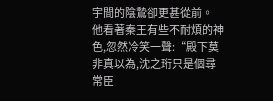宇間的陰鷙卻更甚從前。
他看著秦王有些不耐煩的神色,忽然冷笑一聲:“殿下莫非真以為,沈之珩只是個尋常臣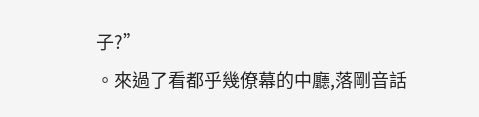子?”
。來過了看都乎幾僚幕的中廳,落剛音話